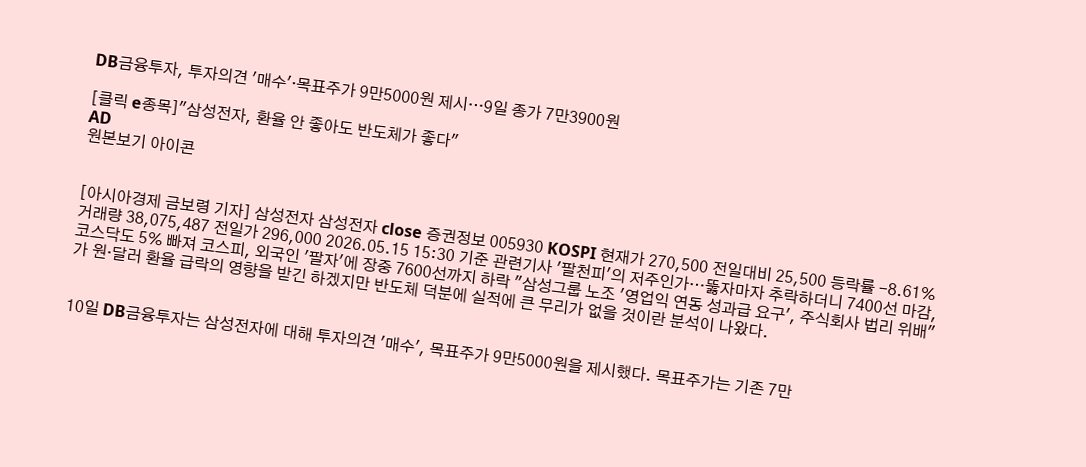DB금융투자, 투자의견 '매수'·목표주가 9만5000원 제시…9일 종가 7만3900원

[클릭 e종목]"삼성전자, 환율 안 좋아도 반도체가 좋다"
AD
원본보기 아이콘


[아시아경제 금보령 기자] 삼성전자 삼성전자 close 증권정보 005930 KOSPI 현재가 270,500 전일대비 25,500 등락률 -8.61% 거래량 38,075,487 전일가 296,000 2026.05.15 15:30 기준 관련기사 '팔천피'의 저주인가…뚫자마자 추락하더니 7400선 마감, 코스닥도 5% 빠져 코스피, 외국인 '팔자'에 장중 7600선까지 하락 "삼성그룹 노조 '영업익 연동 성과급 요구', 주식회사 법리 위배" 가 원·달러 환율 급락의 영향을 받긴 하겠지만 반도체 덕분에 실적에 큰 무리가 없을 것이란 분석이 나왔다.


10일 DB금융투자는 삼성전자에 대해 투자의견 '매수', 목표주가 9만5000원을 제시했다. 목표주가는 기존 7만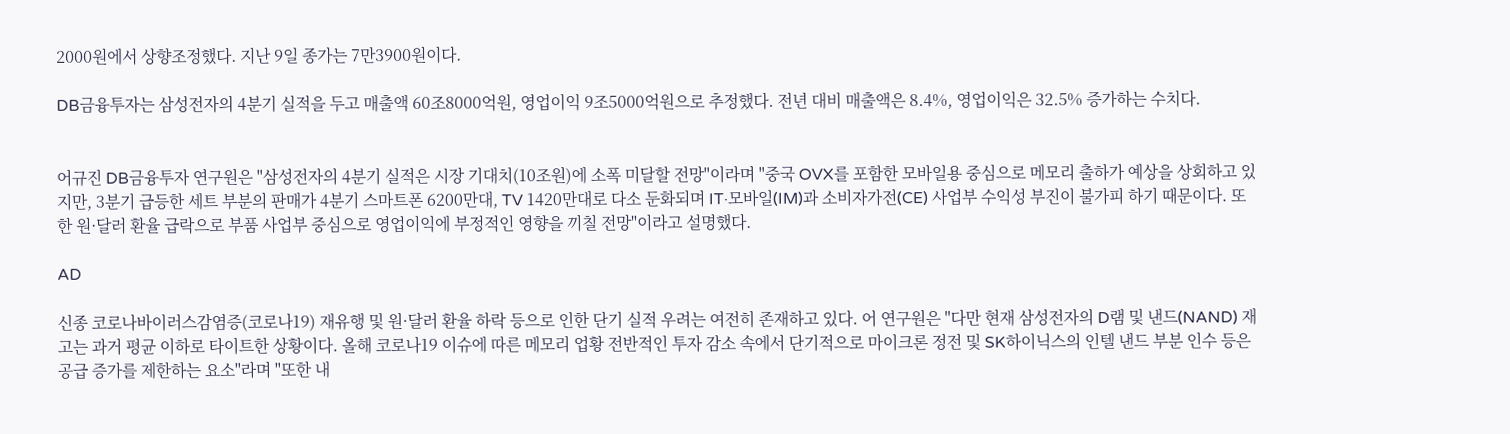2000원에서 상향조정했다. 지난 9일 종가는 7만3900원이다.

DB금융투자는 삼성전자의 4분기 실적을 두고 매출액 60조8000억원, 영업이익 9조5000억원으로 추정했다. 전년 대비 매출액은 8.4%, 영업이익은 32.5% 증가하는 수치다.


어규진 DB금융투자 연구원은 "삼성전자의 4분기 실적은 시장 기대치(10조원)에 소폭 미달할 전망"이라며 "중국 OVX를 포함한 모바일용 중심으로 메모리 출하가 예상을 상회하고 있지만, 3분기 급등한 세트 부분의 판매가 4분기 스마트폰 6200만대, TV 1420만대로 다소 둔화되며 IT·모바일(IM)과 소비자가전(CE) 사업부 수익성 부진이 불가피 하기 때문이다. 또한 원·달러 환율 급락으로 부품 사업부 중심으로 영업이익에 부정적인 영향을 끼칠 전망"이라고 설명했다.

AD

신종 코로나바이러스감염증(코로나19) 재유행 및 원·달러 환율 하락 등으로 인한 단기 실적 우려는 여전히 존재하고 있다. 어 연구원은 "다만 현재 삼성전자의 D램 및 낸드(NAND) 재고는 과거 평균 이하로 타이트한 상황이다. 올해 코로나19 이슈에 따른 메모리 업황 전반적인 투자 감소 속에서 단기적으로 마이크론 정전 및 SK하이닉스의 인텔 낸드 부분 인수 등은 공급 증가를 제한하는 요소"라며 "또한 내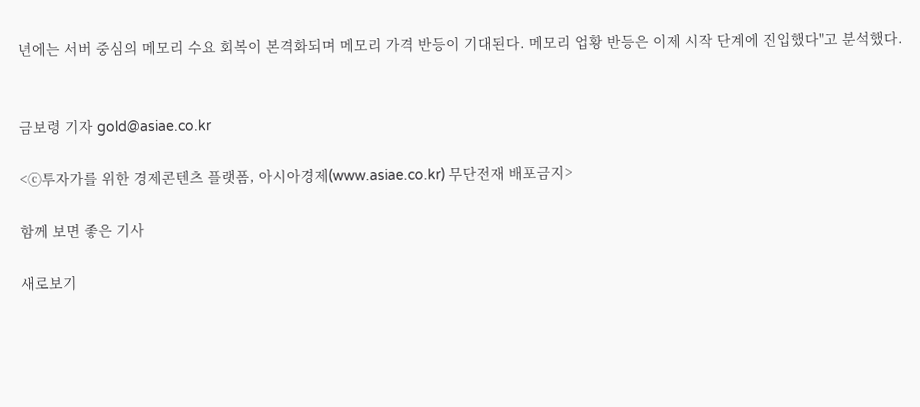년에는 서버 중심의 메모리 수요 회복이 본격화되며 메모리 가격 반등이 기대된다. 메모리 업황 반등은 이제 시작 단계에 진입했다"고 분석했다.


금보령 기자 gold@asiae.co.kr

<ⓒ투자가를 위한 경제콘텐츠 플랫폼, 아시아경제(www.asiae.co.kr) 무단전재 배포금지>

함께 보면 좋은 기사

새로보기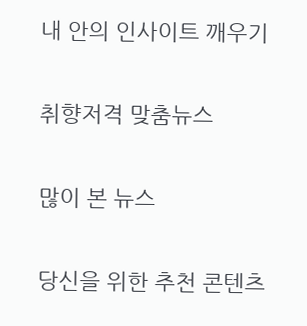내 안의 인사이트 깨우기

취향저격 맞춤뉴스

많이 본 뉴스

당신을 위한 추천 콘텐츠